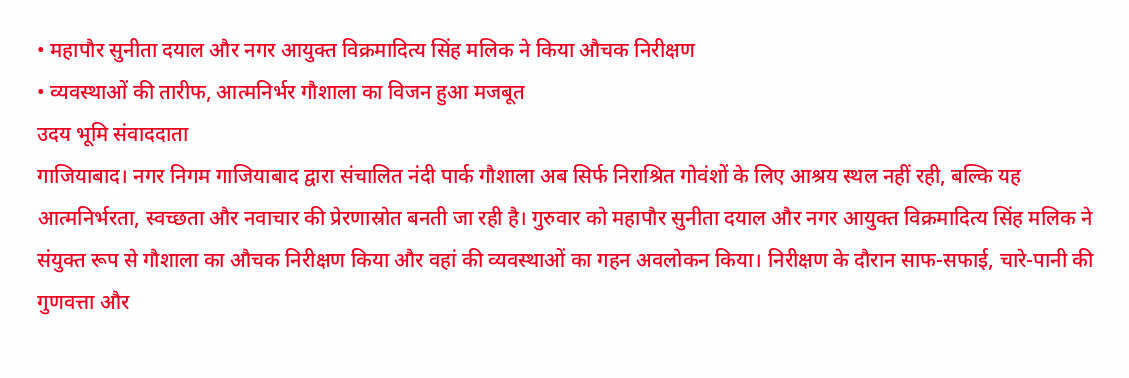• महापौर सुनीता दयाल और नगर आयुक्त विक्रमादित्य सिंह मलिक ने किया औचक निरीक्षण
• व्यवस्थाओं की तारीफ, आत्मनिर्भर गौशाला का विजन हुआ मजबूत
उदय भूमि संवाददाता
गाजियाबाद। नगर निगम गाजियाबाद द्वारा संचालित नंदी पार्क गौशाला अब सिर्फ निराश्रित गोवंशों के लिए आश्रय स्थल नहीं रही, बल्कि यह आत्मनिर्भरता, स्वच्छता और नवाचार की प्रेरणास्रोत बनती जा रही है। गुरुवार को महापौर सुनीता दयाल और नगर आयुक्त विक्रमादित्य सिंह मलिक ने संयुक्त रूप से गौशाला का औचक निरीक्षण किया और वहां की व्यवस्थाओं का गहन अवलोकन किया। निरीक्षण के दौरान साफ-सफाई, चारे-पानी की गुणवत्ता और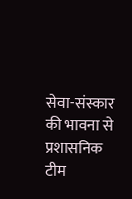सेवा-संस्कार की भावना से प्रशासनिक टीम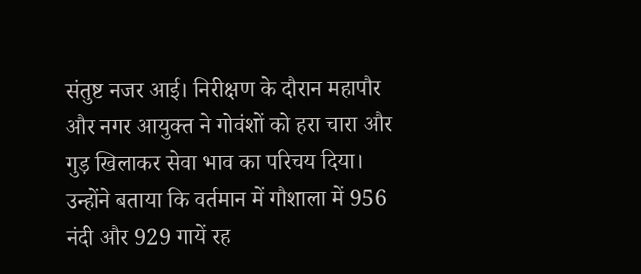संतुष्ट नजर आई। निरीक्षण के दौरान महापौर और नगर आयुक्त ने गोवंशों को हरा चारा और गुड़ खिलाकर सेवा भाव का परिचय दिया। उन्होंने बताया कि वर्तमान में गौशाला में 956 नंदी और 929 गायें रह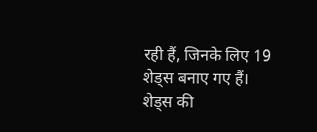रही हैं, जिनके लिए 19 शेड्स बनाए गए हैं।
शेड्स की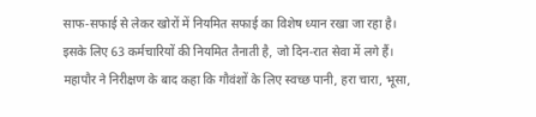साफ-सफाई से लेकर खोरों में नियमित सफाई का विशेष ध्यान रखा जा रहा है। इसके लिए 63 कर्मचारियों की नियमित तैनाती है, जो दिन-रात सेवा में लगे हैं। महापौर ने निरीक्षण के बाद कहा कि गौवंशों के लिए स्वच्छ पानी, हरा चारा, भूसा,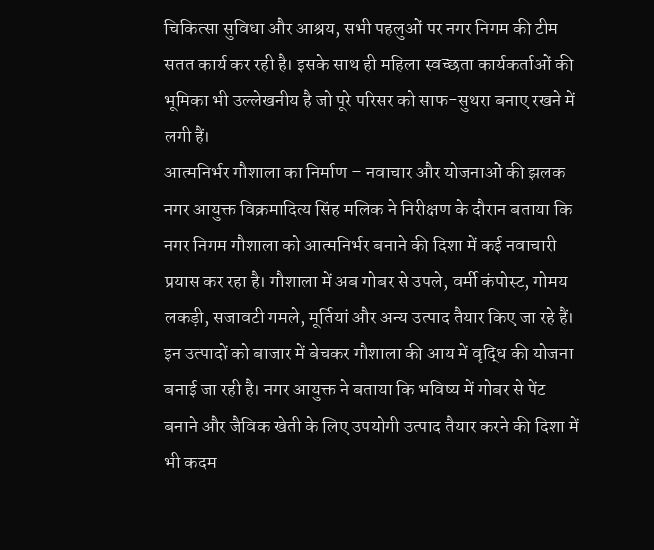चिकित्सा सुविधा और आश्रय, सभी पहलुओं पर नगर निगम की टीम सतत कार्य कर रही है। इसके साथ ही महिला स्वच्छता कार्यकर्ताओं की भूमिका भी उल्लेखनीय है जो पूरे परिसर को साफ-सुथरा बनाए रखने में लगी हैं।
आत्मनिर्भर गौशाला का निर्माण – नवाचार और योजनाओं की झलक
नगर आयुक्त विक्रमादित्य सिंह मलिक ने निरीक्षण के दौरान बताया कि नगर निगम गौशाला को आत्मनिर्भर बनाने की दिशा में कई नवाचारी प्रयास कर रहा है। गौशाला में अब गोबर से उपले, वर्मी कंपोस्ट, गोमय लकड़ी, सजावटी गमले, मूर्तियां और अन्य उत्पाद तैयार किए जा रहे हैं। इन उत्पादों को बाजार में बेचकर गौशाला की आय में वृद्धि की योजना बनाई जा रही है। नगर आयुक्त ने बताया कि भविष्य में गोबर से पेंट बनाने और जैविक खेती के लिए उपयोगी उत्पाद तैयार करने की दिशा में भी कदम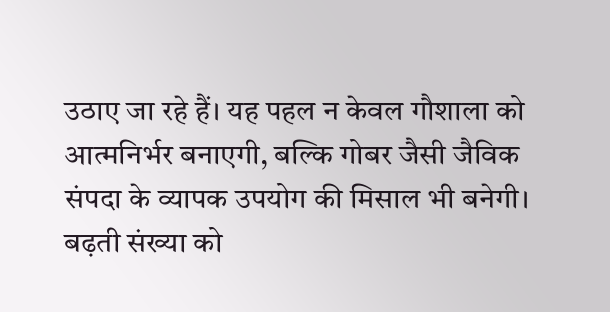उठाए जा रहे हैं। यह पहल न केवल गौशाला को आत्मनिर्भर बनाएगी, बल्कि गोबर जैसी जैविक संपदा के व्यापक उपयोग की मिसाल भी बनेगी।
बढ़ती संख्या को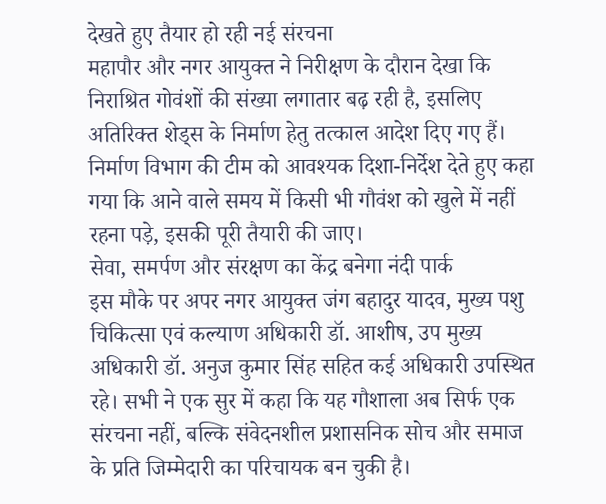देखते हुए तैयार हो रही नई संरचना
महापौर और नगर आयुक्त ने निरीक्षण के दौरान देखा कि निराश्रित गोवंशों की संख्या लगातार बढ़ रही है, इसलिए अतिरिक्त शेड्स के निर्माण हेतु तत्काल आदेश दिए गए हैं। निर्माण विभाग की टीम को आवश्यक दिशा-निर्देश देते हुए कहा गया कि आने वाले समय में किसी भी गौवंश को खुले में नहीं रहना पड़े, इसकी पूरी तैयारी की जाए।
सेवा, समर्पण और संरक्षण का केंद्र बनेगा नंदी पार्क
इस मौके पर अपर नगर आयुक्त जंग बहादुर यादव, मुख्य पशु चिकित्सा एवं कल्याण अधिकारी डॉ. आशीष, उप मुख्य अधिकारी डॉ. अनुज कुमार सिंह सहित कई अधिकारी उपस्थित रहे। सभी ने एक सुर में कहा कि यह गौशाला अब सिर्फ एक संरचना नहीं, बल्कि संवेदनशील प्रशासनिक सोच और समाज के प्रति जिम्मेदारी का परिचायक बन चुकी है।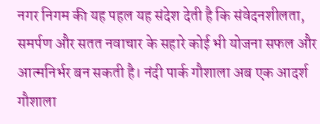नगर निगम की यह पहल यह संदेश देती है कि संवेदनशीलता, समर्पण और सतत नवाचार के सहारे कोई भी योजना सफल और आत्मनिर्भर बन सकती है। नंदी पार्क गौशाला अब एक आदर्श गौशाला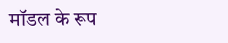मॉडल के रूप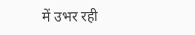में उभर रही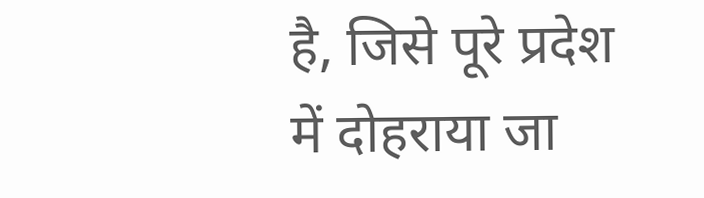है, जिसे पूरे प्रदेश में दोहराया जा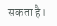सकता है।